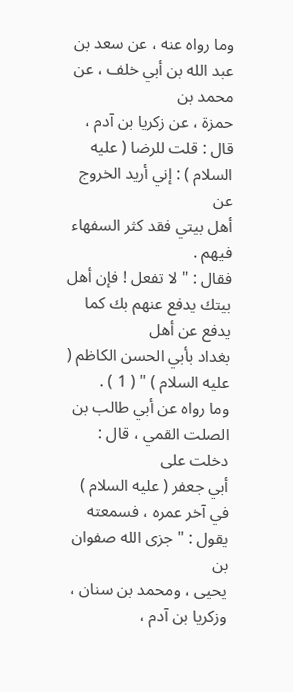وما رواه عنه ، عن سعد بن عبد الله بن أبي خلف ، عن محمد بن
حمزة ، عن زكريا بن آدم ، قال : قلت للرضا ( عليه السلام ) : إني أريد الخروج عن
أهل بيتي فقد كثر السفهاء فيهم .
فقال : " لا تفعل ! فإن أهل بيتك يدفع عنهم بك كما يدفع عن أهل
بغداد بأبي الحسن الكاظم ( عليه السلام ) " ( 1 ) .
وما رواه عن أبي طالب بن الصلت القمي ، قال : دخلت على
أبي جعفر ( عليه السلام ) في آخر عمره ، فسمعته يقول : " جزى الله صفوان بن
يحيى ، ومحمد بن سنان ، وزكريا بن آدم ،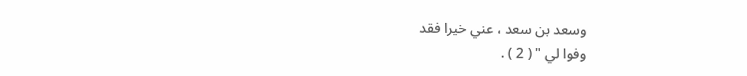وسعد بن سعد ، عني خيرا فقد
وفوا لي " ( 2 ) .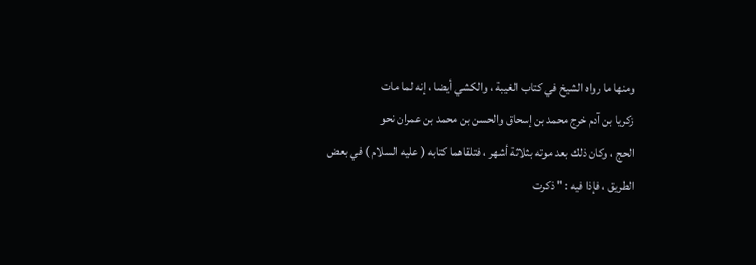ومنها ما رواه الشيخ في كتاب الغيبة ، والكشي أيضا ، إنه لما مات
زكريا بن آدم خرج محمد بن إسحاق والحسن بن محمد بن عمران نحو
الحج ، وكان ذلك بعد موته بثلاثة أشهر ، فتلقاهما كتابه ( عليه السلام ) في بعض
الطريق ، فإذا فيه : " ذكرت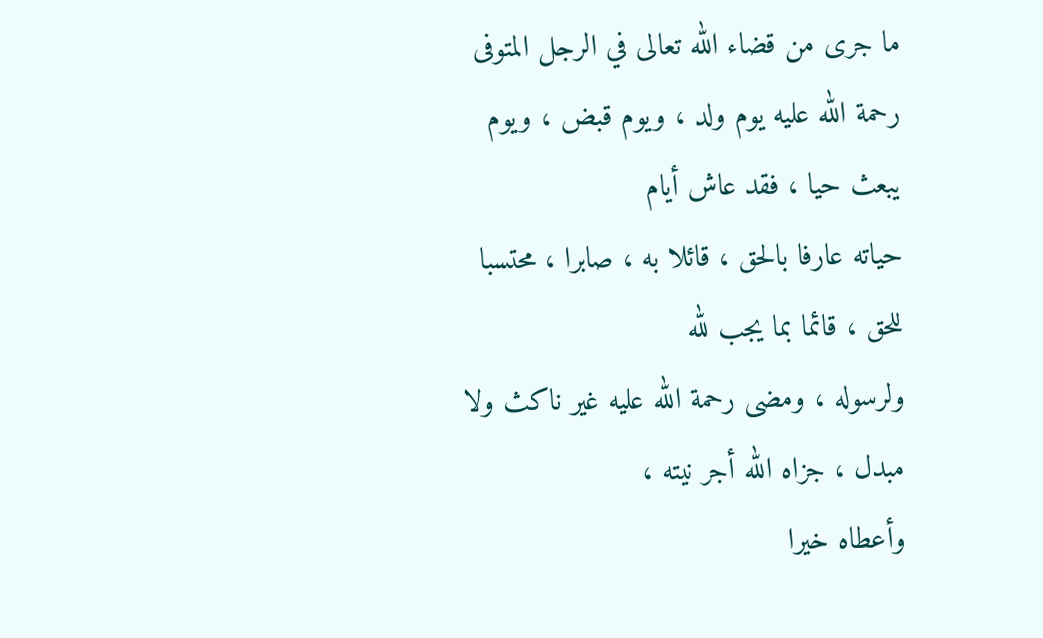ما جرى من قضاء الله تعالى في الرجل المتوفى
رحمة الله عليه يوم ولد ، ويوم قبض ، ويوم يبعث حيا ، فقد عاش أيام
حياته عارفا بالحق ، قائلا به ، صابرا ، محتسبا للحق ، قائما بما يجب لله
ولرسوله ، ومضى رحمة الله عليه غير ناكث ولا مبدل ، جزاه الله أجر نيته ،
وأعطاه خيرا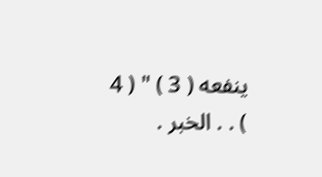ينفعه ( 3 ) " ( 4 ) . . الخبر .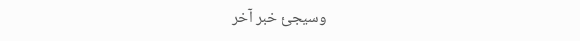وسيجئ خبر آخر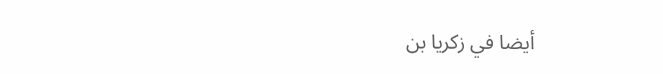أيضا في زكريا بن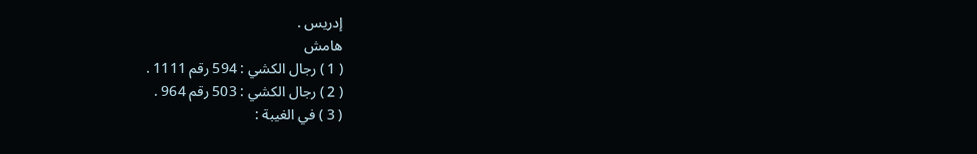إدريس .
هامش
( 1 ) رجال الكشي : 594 رقم 1111 .
( 2 ) رجال الكشي : 503 رقم 964 .
( 3 ) في الغيبة :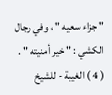" جزاء سعيه " ، وفي رجال الكشي : " خير أمنيته " .
( 4 ) الغيبة - للشيخ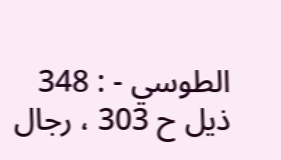الطوسي - : 348 ذيل ح 303 ، رجال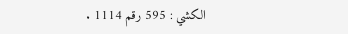الكشي : 595 رقم 1114 .